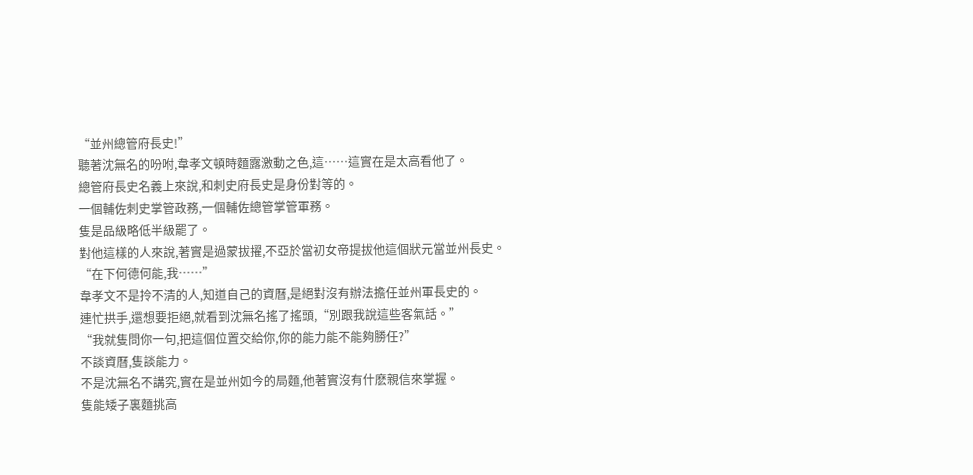“並州總管府長史!”
聽著沈無名的吩咐,韋孝文頓時麵露激動之色,這……這實在是太高看他了。
總管府長史名義上來說,和刺史府長史是身份對等的。
一個輔佐刺史掌管政務,一個輔佐總管掌管軍務。
隻是品級略低半級罷了。
對他這樣的人來說,著實是過蒙拔擢,不亞於當初女帝提拔他這個狀元當並州長史。
“在下何德何能,我……”
韋孝文不是拎不清的人,知道自己的資曆,是絕對沒有辦法擔任並州軍長史的。
連忙拱手,還想要拒絕,就看到沈無名搖了搖頭,“別跟我說這些客氣話。”
“我就隻問你一句,把這個位置交給你,你的能力能不能夠勝任?”
不談資曆,隻談能力。
不是沈無名不講究,實在是並州如今的局麵,他著實沒有什麽親信來掌握。
隻能矮子裏麵挑高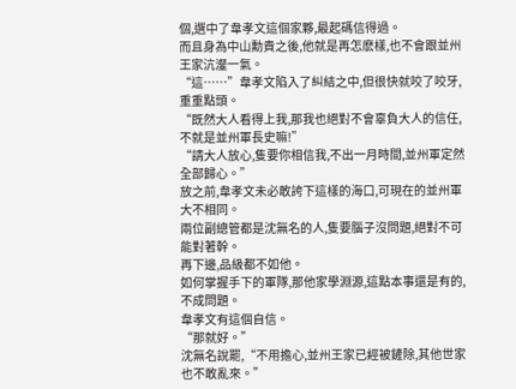個,選中了韋孝文這個家夥,最起碼信得過。
而且身為中山勳貴之後,他就是再怎麽樣,也不會跟並州王家沆瀣一氣。
“這……”韋孝文陷入了糾結之中,但很快就咬了咬牙,重重點頭。
“既然大人看得上我,那我也絕對不會辜負大人的信任,不就是並州軍長史嘛!”
“請大人放心,隻要你相信我,不出一月時間,並州軍定然全部歸心。”
放之前,韋孝文未必敢誇下這樣的海口,可現在的並州軍大不相同。
兩位副總管都是沈無名的人,隻要腦子沒問題,絕對不可能對著幹。
再下邊,品級都不如他。
如何掌握手下的軍隊,那他家學淵源,這點本事還是有的,不成問題。
韋孝文有這個自信。
“那就好。”
沈無名說罷,“不用擔心,並州王家已經被鏟除,其他世家也不敢亂來。”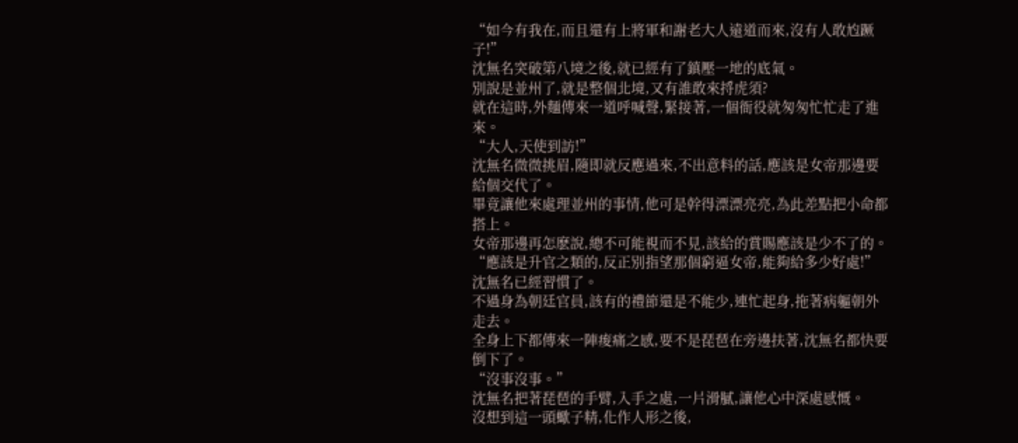“如今有我在,而且還有上將軍和謝老大人遠道而來,沒有人敢尥蹶子!”
沈無名突破第八境之後,就已經有了鎮壓一地的底氣。
別說是並州了,就是整個北境,又有誰敢來捋虎須?
就在這時,外麵傳來一道呼喊聲,緊接著,一個衙役就匆匆忙忙走了進來。
“大人,天使到訪!”
沈無名微微挑眉,隨即就反應過來,不出意料的話,應該是女帝那邊要給個交代了。
畢竟讓他來處理並州的事情,他可是幹得漂漂亮亮,為此差點把小命都搭上。
女帝那邊再怎麽說,總不可能視而不見,該給的賞賜應該是少不了的。
“應該是升官之類的,反正別指望那個窮逼女帝,能夠給多少好處!”
沈無名已經習慣了。
不過身為朝廷官員,該有的禮節還是不能少,連忙起身,拖著病軀朝外走去。
全身上下都傳來一陣痠痛之感,要不是琵琶在旁邊扶著,沈無名都快要倒下了。
“沒事沒事。”
沈無名把著琵琶的手臂,入手之處,一片滑膩,讓他心中深處感慨。
沒想到這一頭蠍子精,化作人形之後,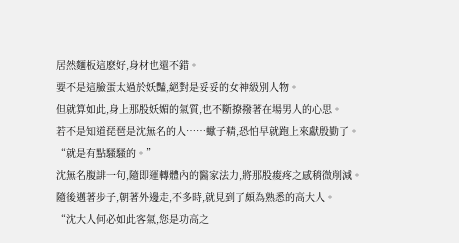居然麵板這麽好,身材也還不錯。
要不是這臉蛋太過於妖豔,絕對是妥妥的女神級別人物。
但就算如此,身上那股妖媚的氣質,也不斷撩撥著在場男人的心思。
若不是知道琵琶是沈無名的人……蠍子精,恐怕早就跑上來獻殷勤了。
“就是有點騷騷的。”
沈無名腹誹一句,隨即運轉體內的醫家法力,將那股痠疼之感稍微削減。
隨後邁著步子,朝著外邊走,不多時,就見到了頗為熟悉的高大人。
“沈大人何必如此客氣,您是功高之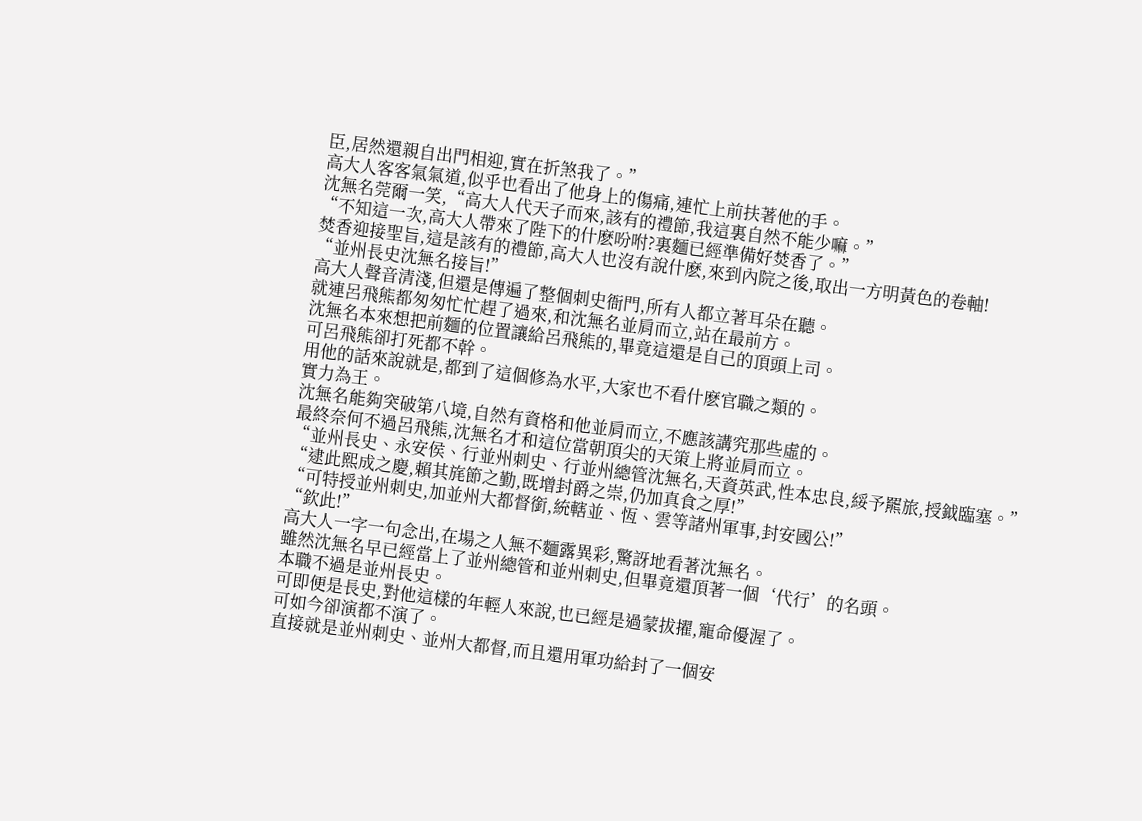臣,居然還親自出門相迎,實在折煞我了。”
高大人客客氣氣道,似乎也看出了他身上的傷痛,連忙上前扶著他的手。
沈無名莞爾一笑,“高大人代天子而來,該有的禮節,我這裏自然不能少嘛。”
“不知這一次,高大人帶來了陛下的什麽吩咐?裏麵已經準備好焚香了。”
焚香迎接聖旨,這是該有的禮節,高大人也沒有說什麽,來到內院之後,取出一方明黃色的卷軸!
“並州長史沈無名接旨!”
高大人聲音清淺,但還是傳遍了整個刺史衙門,所有人都立著耳朵在聽。
就連呂飛熊都匆匆忙忙趕了過來,和沈無名並肩而立,站在最前方。
沈無名本來想把前麵的位置讓給呂飛熊的,畢竟這還是自己的頂頭上司。
可呂飛熊卻打死都不幹。
用他的話來說就是,都到了這個修為水平,大家也不看什麽官職之類的。
實力為王。
沈無名能夠突破第八境,自然有資格和他並肩而立,不應該講究那些虛的。
最終奈何不過呂飛熊,沈無名才和這位當朝頂尖的天策上將並肩而立。
“並州長史、永安侯、行並州刺史、行並州總管沈無名,天資英武,性本忠良,綏予羆旅,授鉞臨塞。”
“逮此熙成之慶,賴其旄節之勤,既增封爵之崇,仍加真食之厚!”
“可特授並州刺史,加並州大都督銜,統轄並、恆、雲等諸州軍事,封安國公!”
“欽此!”
高大人一字一句念出,在場之人無不麵露異彩,驚訝地看著沈無名。
雖然沈無名早已經當上了並州總管和並州刺史,但畢竟還頂著一個‘代行’的名頭。
本職不過是並州長史。
可即便是長史,對他這樣的年輕人來說,也已經是過蒙拔擢,寵命優渥了。
可如今卻演都不演了。
直接就是並州刺史、並州大都督,而且還用軍功給封了一個安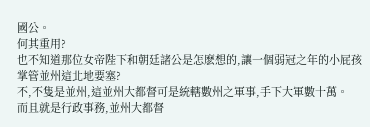國公。
何其重用?
也不知道那位女帝陛下和朝廷諸公是怎麽想的,讓一個弱冠之年的小屁孩掌管並州這北地要塞?
不,不隻是並州,這並州大都督可是統轄數州之軍事,手下大軍數十萬。
而且就是行政事務,並州大都督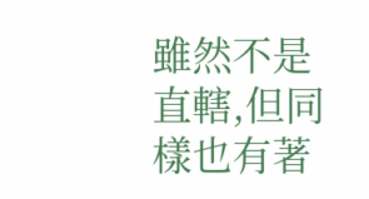雖然不是直轄,但同樣也有著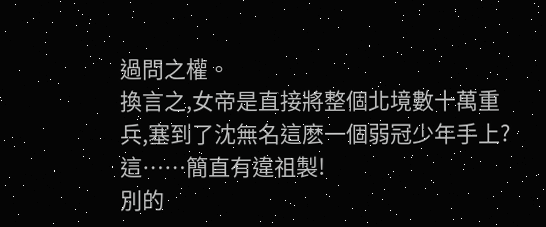過問之權。
換言之,女帝是直接將整個北境數十萬重兵,塞到了沈無名這麽一個弱冠少年手上?
這……簡直有違祖製!
別的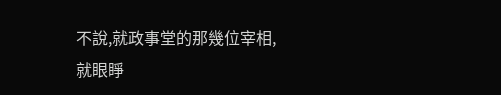不說,就政事堂的那幾位宰相,就眼睜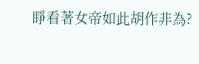睜看著女帝如此胡作非為?